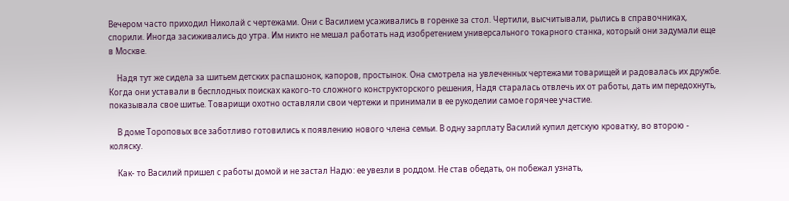Вечером часто приходил Николай с чертежами. Они с Василием усаживались в горенке за стол. Чертили, высчитывали, рылись в справочниках, спорили. Иногда засиживались до утра. Им никто не мешал работать над изобретением универсального токарного станка, который они задумали еще в Москве.

    Надя тут же сидела за шитьем детских распашонок, капоров, простынок. Она смотрела на увлеченных чертежами товарищей и радовалась их дружбе. Когда они уставали в бесплодных поисках какого-то сложного конструкторского решения, Надя старалась отвлечь их от работы, дать им передохнуть, показывала свое шитье. Товарищи охотно оставляли свои чертежи и принимали в ее рукоделии самое горячее участие.

    В доме Тороповых все заботливо готовились к появлению нового члена семьи. В одну зарплату Василий купил детскую кроватку, во второю - коляску.

    Как- то Василий пришел с работы домой и не застал Надю: ее увезли в роддом. Не став обедать, он побежал узнать,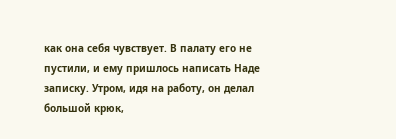как она себя чувствует. В палату его не пустили, и ему пришлось написать Наде записку. Утром, идя на работу, он делал большой крюк,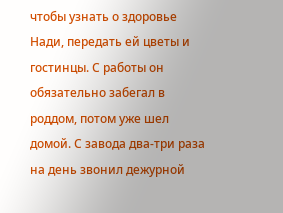чтобы узнать о здоровье Нади, передать ей цветы и гостинцы. С работы он обязательно забегал в роддом, потом уже шел домой. С завода два-три раза на день звонил дежурной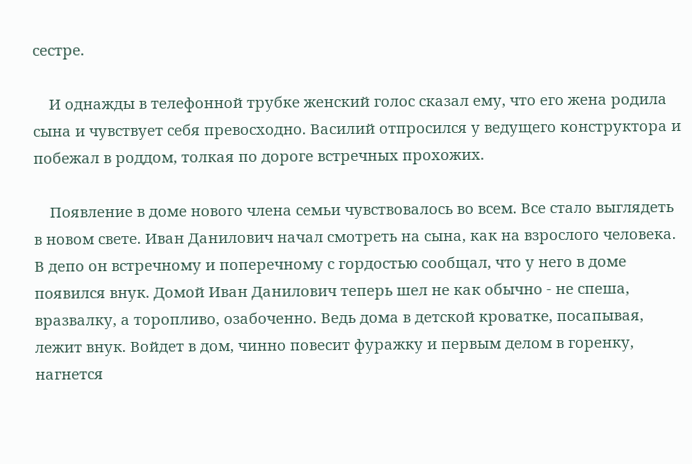сестре.

    И однажды в телефонной трубке женский голос сказал ему, что его жена родила сына и чувствует себя превосходно. Василий отпросился у ведущего конструктора и побежал в роддом, толкая по дороге встречных прохожих.

    Появление в доме нового члена семьи чувствовалось во всем. Все стало выглядеть в новом свете. Иван Данилович начал смотреть на сына, как на взрослого человека. В депо он встречному и поперечному с гордостью сообщал, что у него в доме появился внук. Домой Иван Данилович теперь шел не как обычно - не спеша, вразвалку, а торопливо, озабоченно. Ведь дома в детской кроватке, посапывая, лежит внук. Войдет в дом, чинно повесит фуражку и первым делом в горенку, нагнется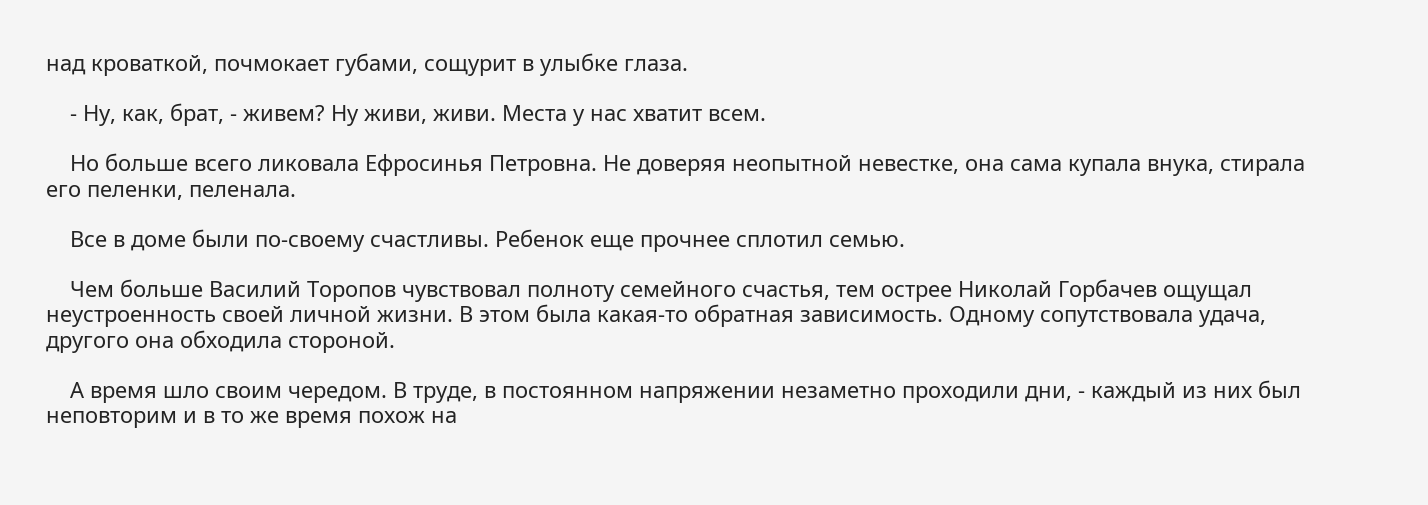над кроваткой, почмокает губами, сощурит в улыбке глаза.

    - Ну, как, брат, - живем? Ну живи, живи. Места у нас хватит всем.

    Но больше всего ликовала Ефросинья Петровна. Не доверяя неопытной невестке, она сама купала внука, стирала его пеленки, пеленала.

    Все в доме были по-своему счастливы. Ребенок еще прочнее сплотил семью.

    Чем больше Василий Торопов чувствовал полноту семейного счастья, тем острее Николай Горбачев ощущал неустроенность своей личной жизни. В этом была какая-то обратная зависимость. Одному сопутствовала удача, другого она обходила стороной.

    А время шло своим чередом. В труде, в постоянном напряжении незаметно проходили дни, - каждый из них был неповторим и в то же время похож на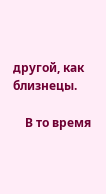другой, как близнецы.

    В то время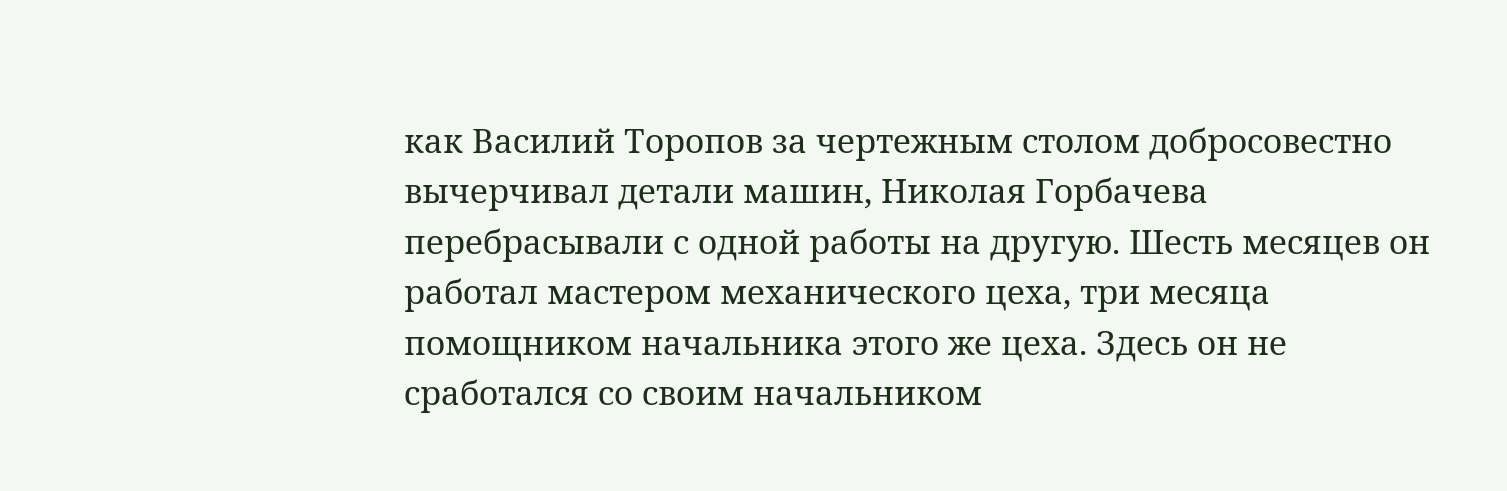как Василий Торопов за чертежным столом добросовестно вычерчивал детали машин, Николая Горбачева перебрасывали с одной работы на другую. Шесть месяцев он работал мастером механического цеха, три месяца помощником начальника этого же цеха. Здесь он не сработался со своим начальником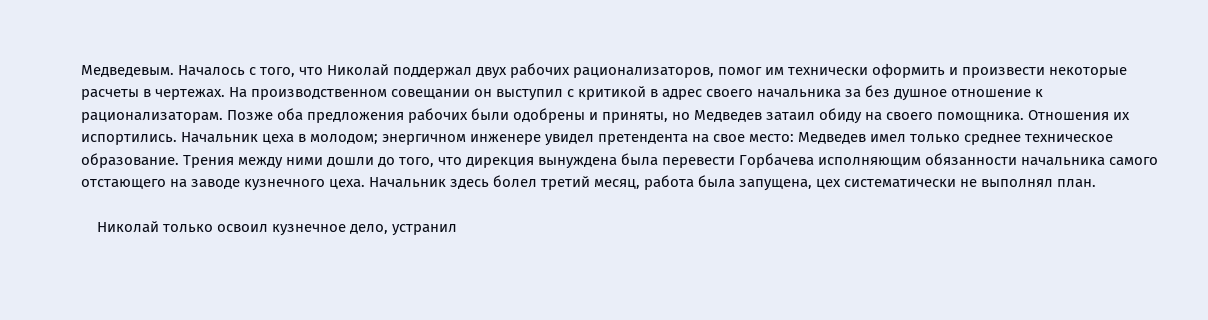Медведевым. Началось с того, что Николай поддержал двух рабочих рационализаторов, помог им технически оформить и произвести некоторые расчеты в чертежах. На производственном совещании он выступил с критикой в адрес своего начальника за без душное отношение к рационализаторам. Позже оба предложения рабочих были одобрены и приняты, но Медведев затаил обиду на своего помощника. Отношения их испортились. Начальник цеха в молодом; энергичном инженере увидел претендента на свое место: Медведев имел только среднее техническое образование. Трения между ними дошли до того, что дирекция вынуждена была перевести Горбачева исполняющим обязанности начальника самого отстающего на заводе кузнечного цеха. Начальник здесь болел третий месяц, работа была запущена, цех систематически не выполнял план.

    Николай только освоил кузнечное дело, устранил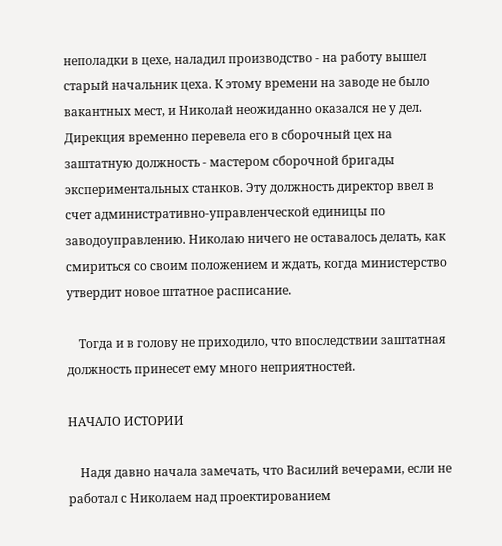неполадки в цехе, наладил производство - на работу вышел старый начальник цеха. К этому времени на заводе не было вакантных мест, и Николай неожиданно оказался не у дел. Дирекция временно перевела его в сборочный цех на заштатную должность - мастером сборочной бригады экспериментальных станков. Эту должность директор ввел в счет административно-управленческой единицы по заводоуправлению. Николаю ничего не оставалось делать, как смириться со своим положением и ждать, когда министерство утвердит новое штатное расписание.

    Тогда и в голову не приходило, что впоследствии заштатная должность принесет ему много неприятностей.

НАЧАЛО ИСТОРИИ

    Надя давно начала замечать, что Василий вечерами, если не работал с Николаем над проектированием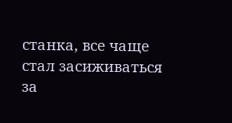станка, все чаще стал засиживаться за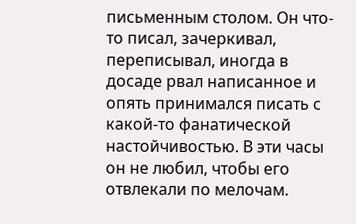письменным столом. Он что-то писал, зачеркивал, переписывал, иногда в досаде рвал написанное и опять принимался писать с какой-то фанатической настойчивостью. В эти часы он не любил, чтобы его отвлекали по мелочам.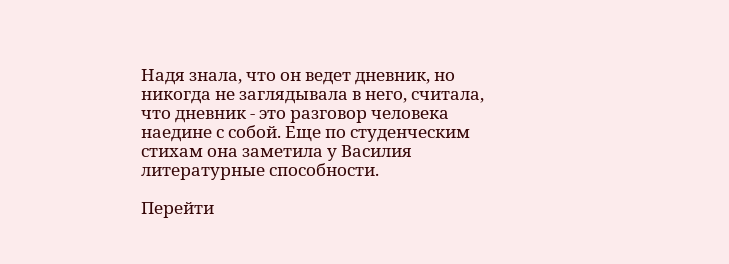Надя знала, что он ведет дневник, но никогда не заглядывала в него, считала, что дневник - это разговор человека наедине с собой. Еще по студенческим стихам она заметила у Василия литературные способности.

Перейти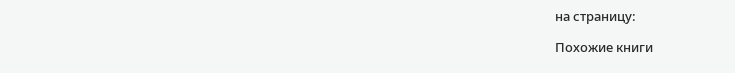на страницу:

Похожие книги